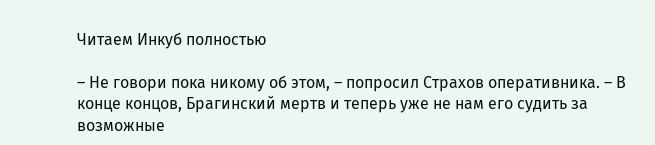Читаем Инкуб полностью

– Не говори пока никому об этом, – попросил Страхов оперативника. – В конце концов, Брагинский мертв и теперь уже не нам его судить за возможные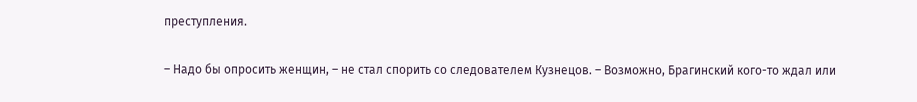преступления.

– Надо бы опросить женщин, – не стал спорить со следователем Кузнецов. – Возможно, Брагинский кого-то ждал или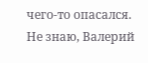чего-то опасался. Не знаю, Валерий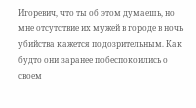Игоревич, что ты об этом думаешь, но мне отсутствие их мужей в городе в ночь убийства кажется подозрительным. Как будто они заранее побеспокоились о своем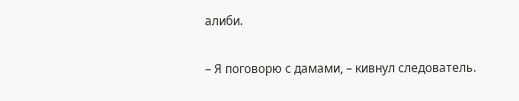алиби.

– Я поговорю с дамами, – кивнул следователь.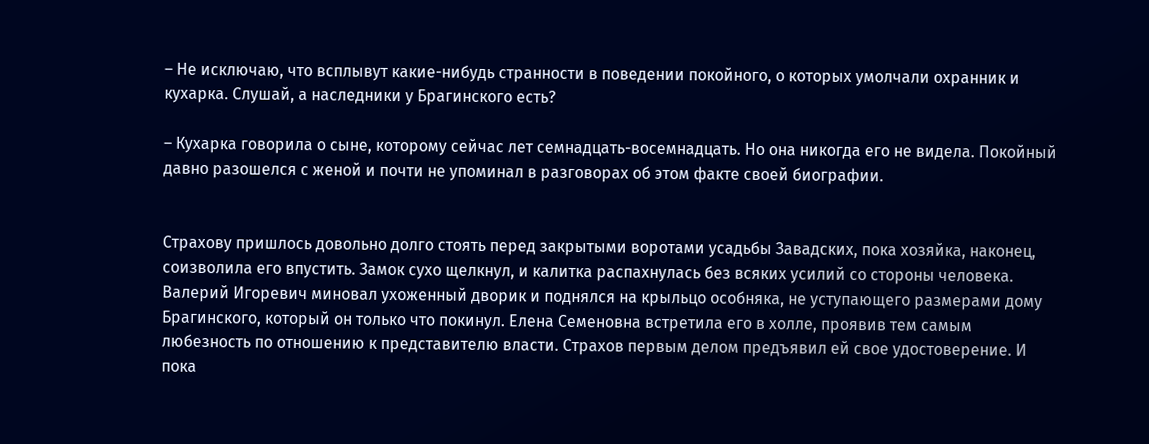– Не исключаю, что всплывут какие-нибудь странности в поведении покойного, о которых умолчали охранник и кухарка. Слушай, а наследники у Брагинского есть?

– Кухарка говорила о сыне, которому сейчас лет семнадцать-восемнадцать. Но она никогда его не видела. Покойный давно разошелся с женой и почти не упоминал в разговорах об этом факте своей биографии.


Страхову пришлось довольно долго стоять перед закрытыми воротами усадьбы Завадских, пока хозяйка, наконец, соизволила его впустить. Замок сухо щелкнул, и калитка распахнулась без всяких усилий со стороны человека. Валерий Игоревич миновал ухоженный дворик и поднялся на крыльцо особняка, не уступающего размерами дому Брагинского, который он только что покинул. Елена Семеновна встретила его в холле, проявив тем самым любезность по отношению к представителю власти. Страхов первым делом предъявил ей свое удостоверение. И пока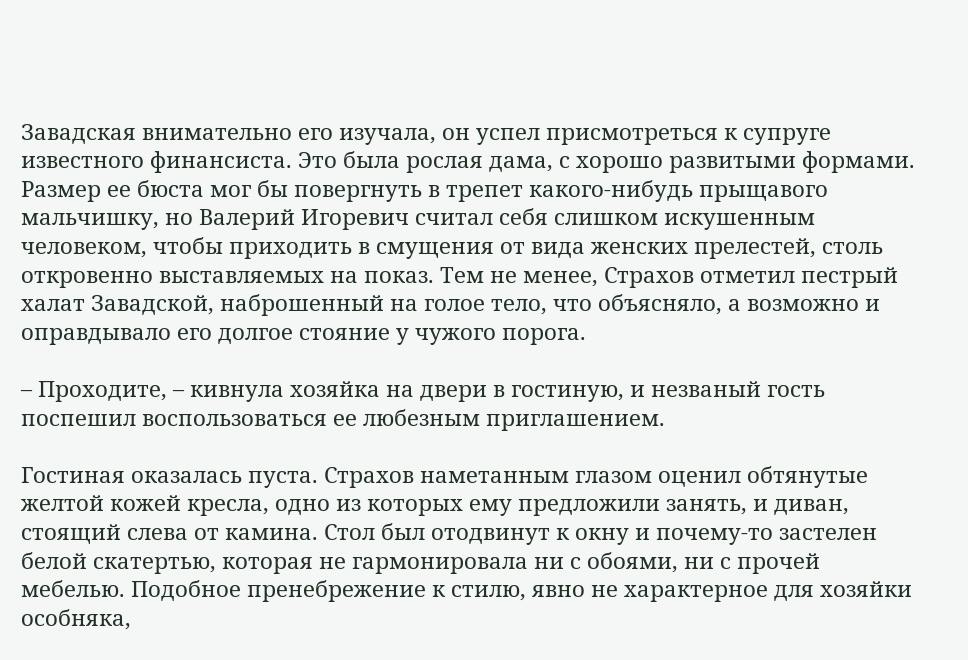Завадская внимательно его изучала, он успел присмотреться к супруге известного финансиста. Это была рослая дама, с хорошо развитыми формами. Размер ее бюста мог бы повергнуть в трепет какого-нибудь прыщавого мальчишку, но Валерий Игоревич считал себя слишком искушенным человеком, чтобы приходить в смущения от вида женских прелестей, столь откровенно выставляемых на показ. Тем не менее, Страхов отметил пестрый халат Завадской, наброшенный на голое тело, что объясняло, а возможно и оправдывало его долгое стояние у чужого порога.

– Проходите, – кивнула хозяйка на двери в гостиную, и незваный гость поспешил воспользоваться ее любезным приглашением.

Гостиная оказалась пуста. Страхов наметанным глазом оценил обтянутые желтой кожей кресла, одно из которых ему предложили занять, и диван, стоящий слева от камина. Стол был отодвинут к окну и почему-то застелен белой скатертью, которая не гармонировала ни с обоями, ни с прочей мебелью. Подобное пренебрежение к стилю, явно не характерное для хозяйки особняка,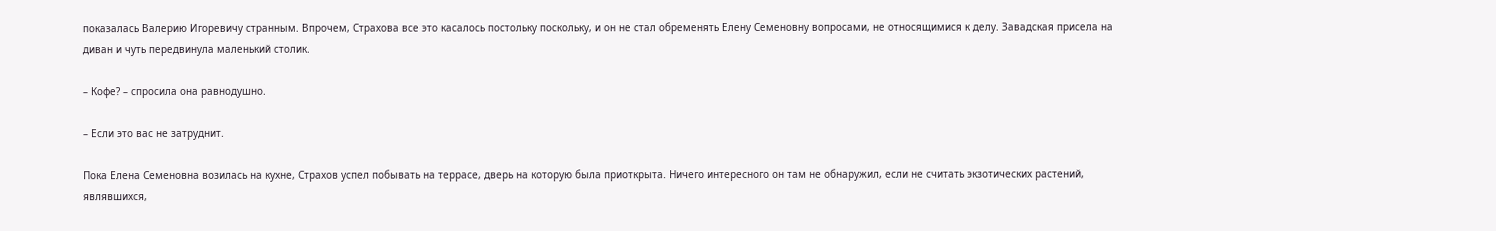показалась Валерию Игоревичу странным. Впрочем, Страхова все это касалось постольку поскольку, и он не стал обременять Елену Семеновну вопросами, не относящимися к делу. Завадская присела на диван и чуть передвинула маленький столик.

– Кофе? – спросила она равнодушно.

– Если это вас не затруднит.

Пока Елена Семеновна возилась на кухне, Страхов успел побывать на террасе, дверь на которую была приоткрыта. Ничего интересного он там не обнаружил, если не считать экзотических растений, являвшихся,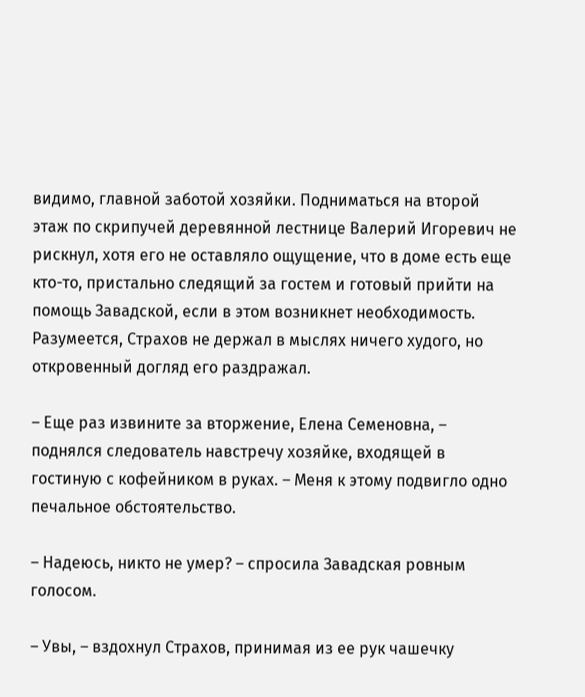видимо, главной заботой хозяйки. Подниматься на второй этаж по скрипучей деревянной лестнице Валерий Игоревич не рискнул, хотя его не оставляло ощущение, что в доме есть еще кто-то, пристально следящий за гостем и готовый прийти на помощь Завадской, если в этом возникнет необходимость. Разумеется, Страхов не держал в мыслях ничего худого, но откровенный догляд его раздражал.

– Еще раз извините за вторжение, Елена Семеновна, – поднялся следователь навстречу хозяйке, входящей в гостиную с кофейником в руках. – Меня к этому подвигло одно печальное обстоятельство.

– Надеюсь, никто не умер? – спросила Завадская ровным голосом.

– Увы, – вздохнул Страхов, принимая из ее рук чашечку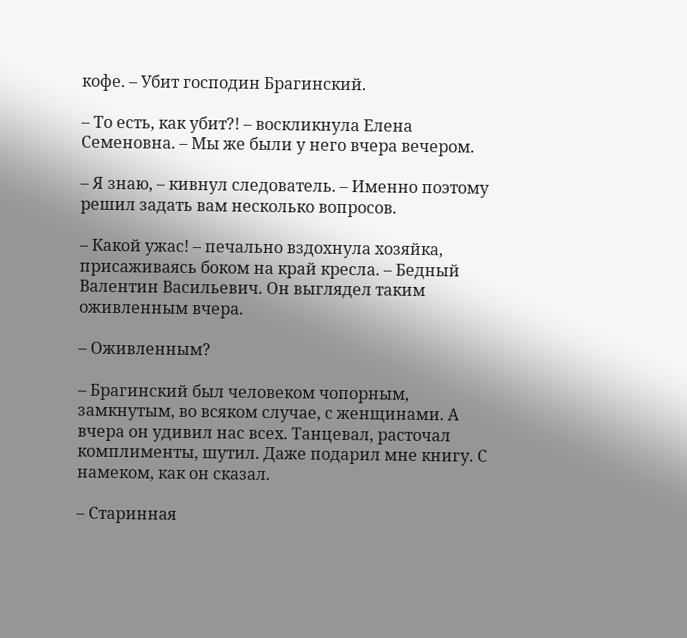кофе. – Убит господин Брагинский.

– То есть, как убит?! – воскликнула Елена Семеновна. – Мы же были у него вчера вечером.

– Я знаю, – кивнул следователь. – Именно поэтому решил задать вам несколько вопросов.

– Какой ужас! – печально вздохнула хозяйка, присаживаясь боком на край кресла. – Бедный Валентин Васильевич. Он выглядел таким оживленным вчера.

– Оживленным?

– Брагинский был человеком чопорным, замкнутым, во всяком случае, с женщинами. А вчера он удивил нас всех. Танцевал, расточал комплименты, шутил. Даже подарил мне книгу. С намеком, как он сказал.

– Старинная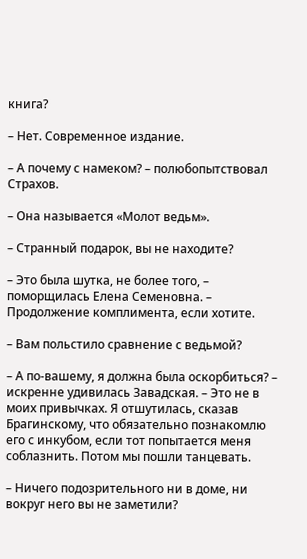книга?

– Нет. Современное издание.

– А почему с намеком? – полюбопытствовал Страхов.

– Она называется «Молот ведьм».

– Странный подарок, вы не находите?

– Это была шутка, не более того, – поморщилась Елена Семеновна. – Продолжение комплимента, если хотите.

– Вам польстило сравнение с ведьмой?

– А по-вашему, я должна была оскорбиться? – искренне удивилась Завадская. – Это не в моих привычках. Я отшутилась, сказав Брагинскому, что обязательно познакомлю его с инкубом, если тот попытается меня соблазнить. Потом мы пошли танцевать.

– Ничего подозрительного ни в доме, ни вокруг него вы не заметили?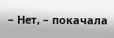– Нет, – покачала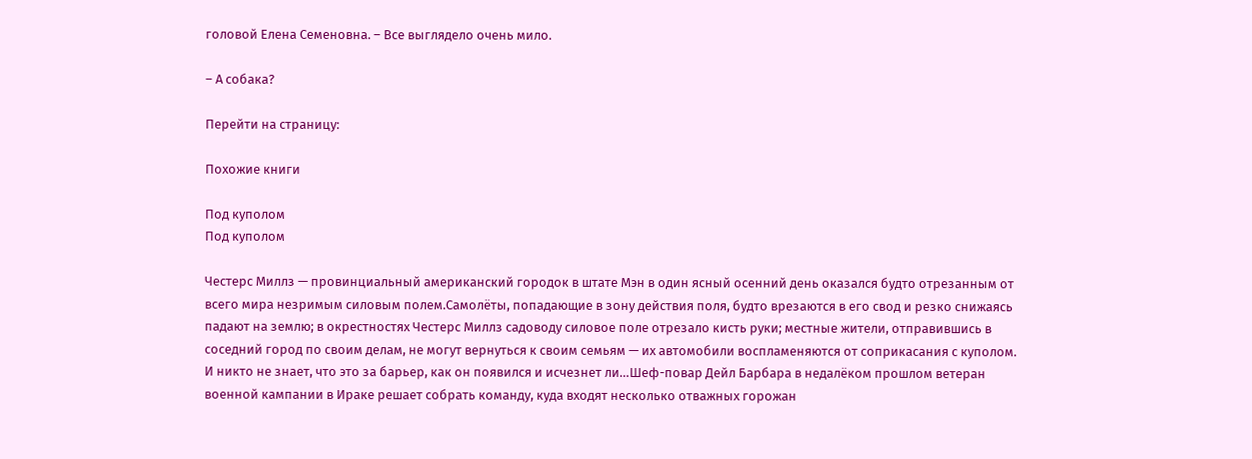головой Елена Семеновна. – Все выглядело очень мило.

– А собака?

Перейти на страницу:

Похожие книги

Под куполом
Под куполом

Честерс Миллз — провинциальный американский городок в штате Мэн в один ясный осенний день оказался будто отрезанным от всего мира незримым силовым полем.Самолёты, попадающие в зону действия поля, будто врезаются в его свод и резко снижаясь падают на землю; в окрестностях Честерс Миллз садоводу силовое поле отрезало кисть руки; местные жители, отправившись в соседний город по своим делам, не могут вернуться к своим семьям — их автомобили воспламеняются от соприкасания с куполом. И никто не знает, что это за барьер, как он появился и исчезнет ли…Шеф-повар Дейл Барбара в недалёком прошлом ветеран военной кампании в Ираке решает собрать команду, куда входят несколько отважных горожан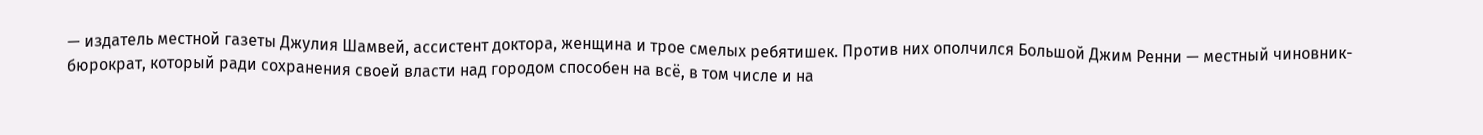— издатель местной газеты Джулия Шамвей, ассистент доктора, женщина и трое смелых ребятишек. Против них ополчился Большой Джим Ренни — местный чиновник-бюрократ, который ради сохранения своей власти над городом способен на всё, в том числе и на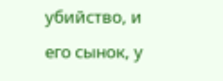убийство, и его сынок, у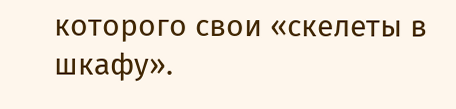которого свои «скелеты в шкафу».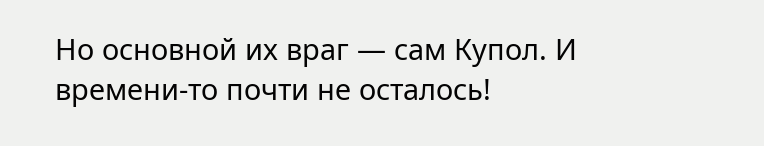Но основной их враг — сам Купол. И времени-то почти не осталось!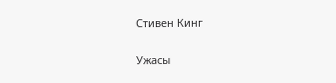Стивен Кинг

Ужасы